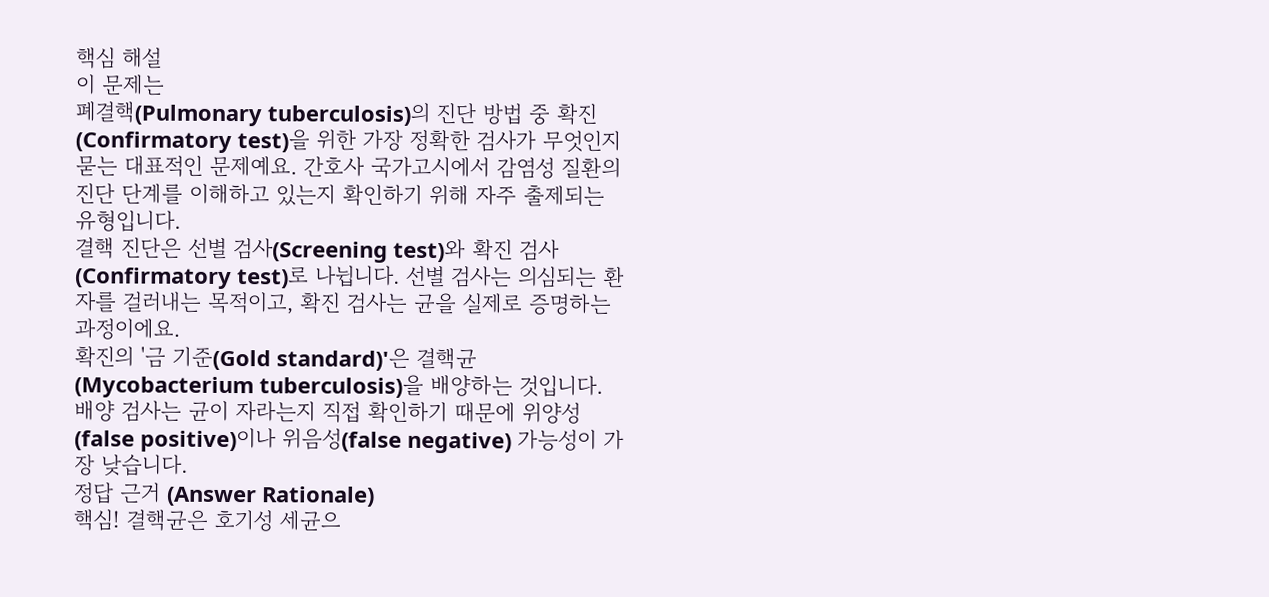핵심 해설
이 문제는
폐결핵(Pulmonary tuberculosis)의 진단 방법 중 확진(Confirmatory test)을 위한 가장 정확한 검사가 무엇인지 묻는 대표적인 문제예요. 간호사 국가고시에서 감염성 질환의 진단 단계를 이해하고 있는지 확인하기 위해 자주 출제되는 유형입니다.
결핵 진단은 선별 검사(Screening test)와 확진 검사(Confirmatory test)로 나뉩니다. 선별 검사는 의심되는 환자를 걸러내는 목적이고, 확진 검사는 균을 실제로 증명하는 과정이에요.
확진의 '금 기준(Gold standard)'은 결핵균(Mycobacterium tuberculosis)을 배양하는 것입니다. 배양 검사는 균이 자라는지 직접 확인하기 때문에 위양성(false positive)이나 위음성(false negative) 가능성이 가장 낮습니다.
정답 근거 (Answer Rationale)
핵심! 결핵균은 호기성 세균으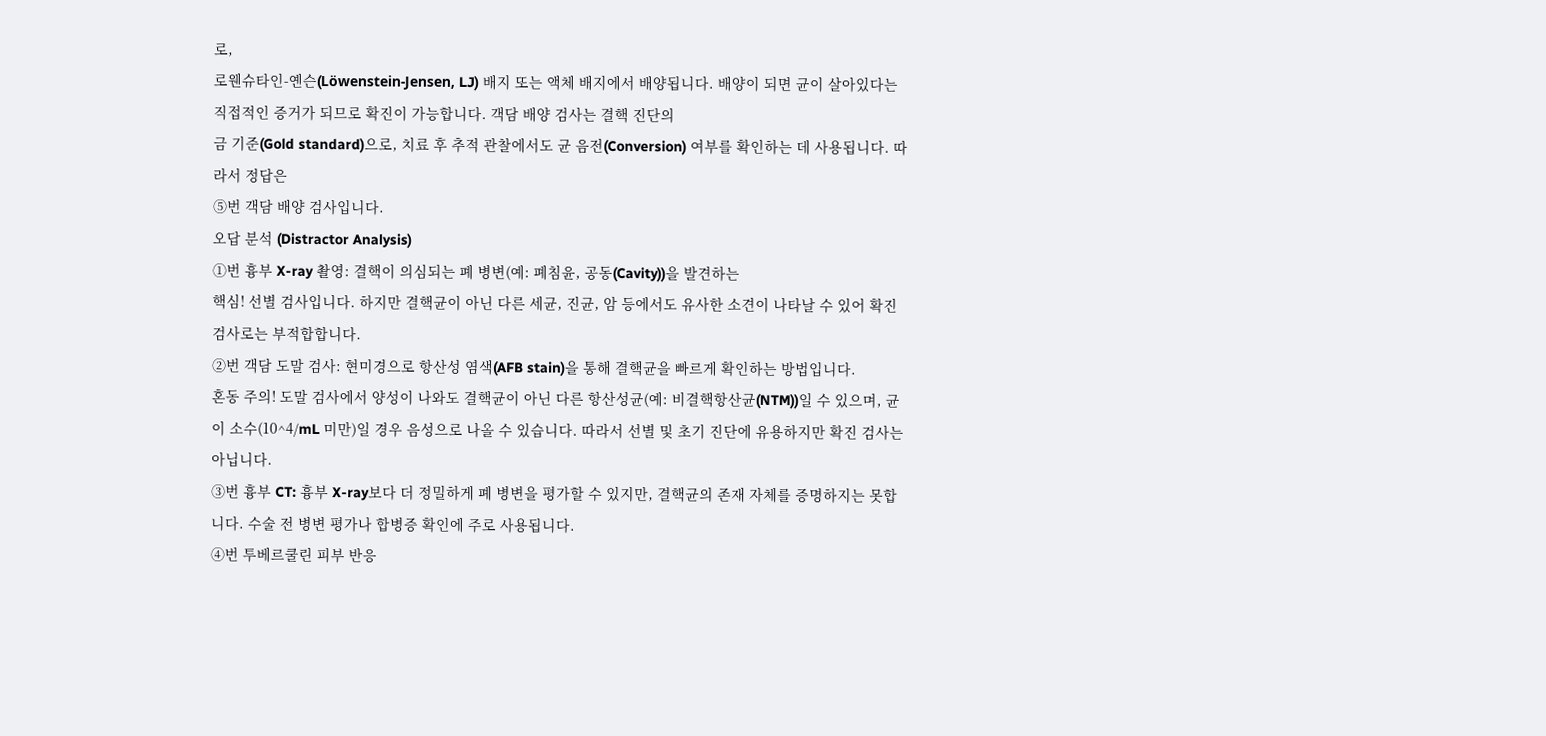로,
로웬슈타인-옌슨(Löwenstein-Jensen, LJ) 배지 또는 액체 배지에서 배양됩니다. 배양이 되면 균이 살아있다는 직접적인 증거가 되므로 확진이 가능합니다. 객담 배양 검사는 결핵 진단의
금 기준(Gold standard)으로, 치료 후 추적 관찰에서도 균 음전(Conversion) 여부를 확인하는 데 사용됩니다. 따라서 정답은
⑤번 객담 배양 검사입니다.
오답 분석 (Distractor Analysis)
①번 흉부 X-ray 촬영: 결핵이 의심되는 폐 병변(예: 폐침윤, 공동(Cavity))을 발견하는
핵심! 선별 검사입니다. 하지만 결핵균이 아닌 다른 세균, 진균, 암 등에서도 유사한 소견이 나타날 수 있어 확진 검사로는 부적합합니다.
②번 객담 도말 검사: 현미경으로 항산성 염색(AFB stain)을 통해 결핵균을 빠르게 확인하는 방법입니다.
혼동 주의! 도말 검사에서 양성이 나와도 결핵균이 아닌 다른 항산성균(예: 비결핵항산균(NTM))일 수 있으며, 균이 소수(10^4/mL 미만)일 경우 음성으로 나올 수 있습니다. 따라서 선별 및 초기 진단에 유용하지만 확진 검사는 아닙니다.
③번 흉부 CT: 흉부 X-ray보다 더 정밀하게 폐 병변을 평가할 수 있지만, 결핵균의 존재 자체를 증명하지는 못합니다. 수술 전 병변 평가나 합병증 확인에 주로 사용됩니다.
④번 투베르쿨린 피부 반응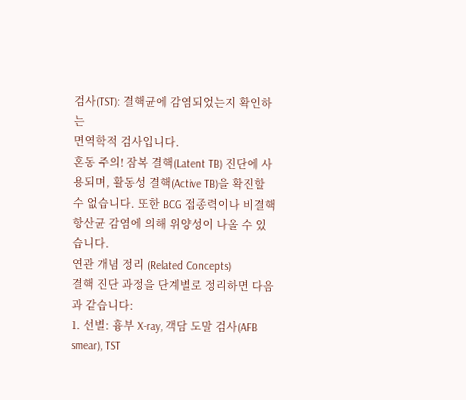검사(TST): 결핵균에 감염되었는지 확인하는
면역학적 검사입니다.
혼동 주의! 잠복 결핵(Latent TB) 진단에 사용되며, 활동성 결핵(Active TB)을 확진할 수 없습니다. 또한 BCG 접종력이나 비결핵항산균 감염에 의해 위양성이 나올 수 있습니다.
연관 개념 정리 (Related Concepts)
결핵 진단 과정을 단계별로 정리하면 다음과 같습니다:
1. 선별: 흉부 X-ray, 객담 도말 검사(AFB smear), TST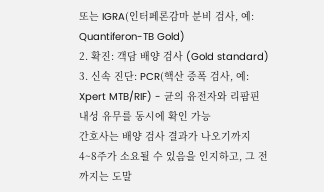또는 IGRA(인터페론감마 분비 검사, 예: Quantiferon-TB Gold)
2. 확진: 객담 배양 검사 (Gold standard)
3. 신속 진단: PCR(핵산 증폭 검사, 예: Xpert MTB/RIF) - 균의 유전자와 리팜핀 내성 유무를 동시에 확인 가능
간호사는 배양 검사 결과가 나오기까지 4~8주가 소요될 수 있음을 인지하고, 그 전까지는 도말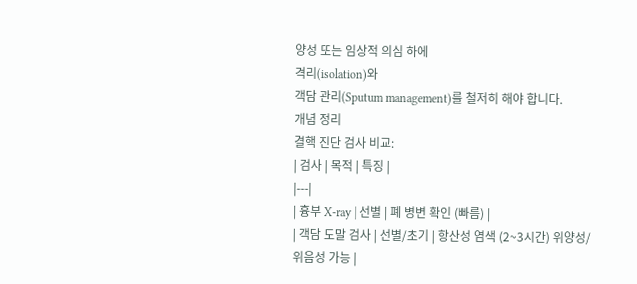양성 또는 임상적 의심 하에
격리(isolation)와
객담 관리(Sputum management)를 철저히 해야 합니다.
개념 정리
결핵 진단 검사 비교:
| 검사 | 목적 | 특징 |
|---|
| 흉부 X-ray | 선별 | 폐 병변 확인 (빠름) |
| 객담 도말 검사 | 선별/초기 | 항산성 염색 (2~3시간) 위양성/위음성 가능 |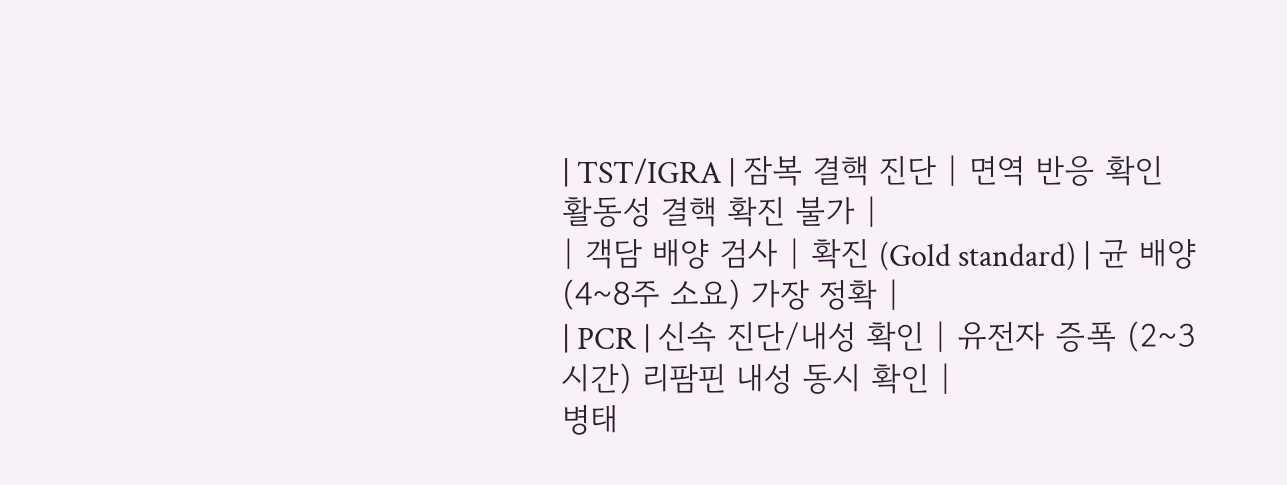| TST/IGRA | 잠복 결핵 진단 | 면역 반응 확인 활동성 결핵 확진 불가 |
| 객담 배양 검사 | 확진 (Gold standard) | 균 배양 (4~8주 소요) 가장 정확 |
| PCR | 신속 진단/내성 확인 | 유전자 증폭 (2~3시간) 리팜핀 내성 동시 확인 |
병태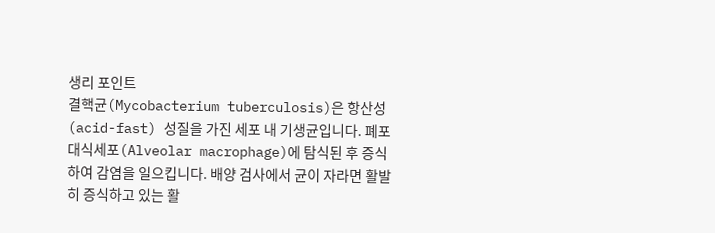생리 포인트
결핵균(Mycobacterium tuberculosis)은 항산성(acid-fast) 성질을 가진 세포 내 기생균입니다. 폐포 대식세포(Alveolar macrophage)에 탐식된 후 증식하여 감염을 일으킵니다. 배양 검사에서 균이 자라면 활발히 증식하고 있는 활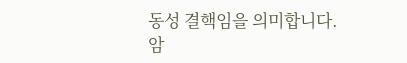동성 결핵임을 의미합니다.
암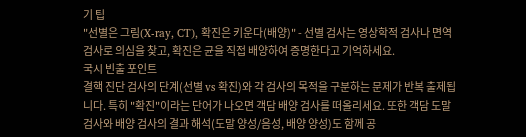기 팁
"선별은 그림(X-ray, CT), 확진은 키운다(배양)" - 선별 검사는 영상학적 검사나 면역 검사로 의심을 찾고, 확진은 균을 직접 배양하여 증명한다고 기억하세요.
국시 빈출 포인트
결핵 진단 검사의 단계(선별 vs 확진)와 각 검사의 목적을 구분하는 문제가 반복 출제됩니다. 특히 "확진"이라는 단어가 나오면 객담 배양 검사를 떠올리세요. 또한 객담 도말 검사와 배양 검사의 결과 해석(도말 양성/음성, 배양 양성)도 함께 공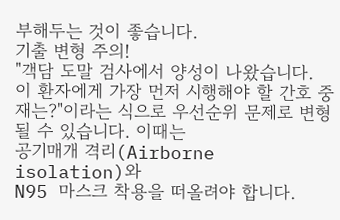부해두는 것이 좋습니다.
기출 변형 주의!
"객담 도말 검사에서 양성이 나왔습니다. 이 환자에게 가장 먼저 시행해야 할 간호 중재는?"이라는 식으로 우선순위 문제로 변형될 수 있습니다. 이때는
공기매개 격리(Airborne isolation)와
N95 마스크 착용을 떠올려야 합니다.